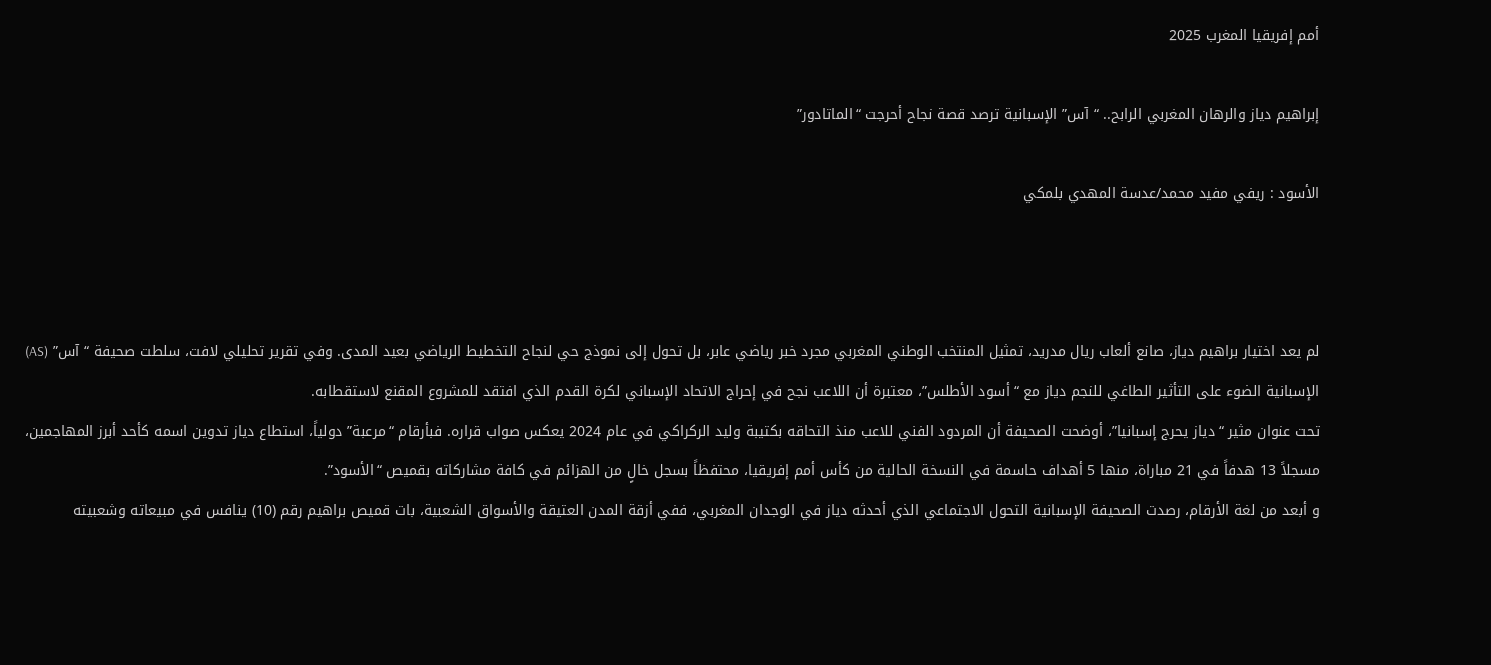أمم إفريقيا المغرب 2025

إبراهيم دياز والرهان المغربي الرابح.. “آس” الإسبانية ترصد قصة نجاح أحرجت “الماتادور”

الأسود : ريفي مفيد محمد/عدسة المهدي بلمكي



لم يعد اختيار براهيم دياز، صانع ألعاب ريال مدريد، تمثيل المنتخب الوطني المغربي مجرد خبر رياضي عابر، بل تحول إلى نموذج حي لنجاح التخطيط الرياضي بعيد المدى. وفي تقرير تحليلي لافت، سلطت صحيفة “آس” (AS) الإسبانية الضوء على التأثير الطاغي للنجم دياز مع “أسود الأطلس”، معتبرة أن اللاعب نجح في إحراج الاتحاد الإسباني لكرة القدم الذي افتقد للمشروع المقنع لاستقطابه.
تحت عنوان مثير “دياز يحرج إسبانيا”، أوضحت الصحيفة أن المردود الفني للاعب منذ التحاقه بكتيبة وليد الركراكي في عام 2024 يعكس صواب قراره. فبأرقام “مرعبة” دولياً، استطاع دياز تدوين اسمه كأحد أبرز المهاجمين، مسجلاً 13 هدفاً في 21 مباراة، منها 5 أهداف حاسمة في النسخة الحالية من كأس أمم إفريقيا، محتفظاً بسجل خالٍ من الهزائم في كافة مشاركاته بقميص “الأسود”.
و أبعد من لغة الأرقام، رصدت الصحيفة الإسبانية التحول الاجتماعي الذي أحدثه دياز في الوجدان المغربي، ففي أزقة المدن العتيقة والأسواق الشعبية، بات قميص براهيم رقم (10) ينافس في مبيعاته وشعبيته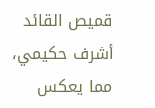قميص القائد أشرف حكيمي، مما يعكس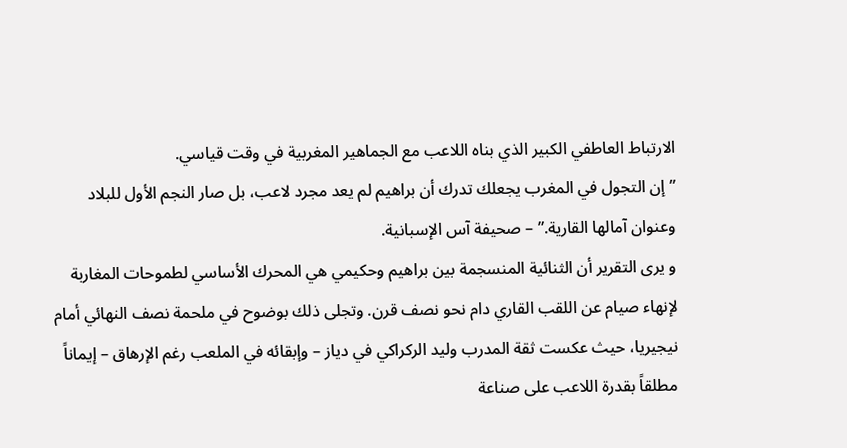الارتباط العاطفي الكبير الذي بناه اللاعب مع الجماهير المغربية في وقت قياسي.
”إن التجول في المغرب يجعلك تدرك أن براهيم لم يعد مجرد لاعب، بل صار النجم الأول للبلاد وعنوان آمالها القارية.” – صحيفة آس الإسبانية.
و يرى التقرير أن الثنائية المنسجمة بين براهيم وحكيمي هي المحرك الأساسي لطموحات المغاربة لإنهاء صيام عن اللقب القاري دام نحو نصف قرن. وتجلى ذلك بوضوح في ملحمة نصف النهائي أمام نيجيريا، حيث عكست ثقة المدرب وليد الركراكي في دياز – وإبقائه في الملعب رغم الإرهاق – إيماناً مطلقاً بقدرة اللاعب على صناعة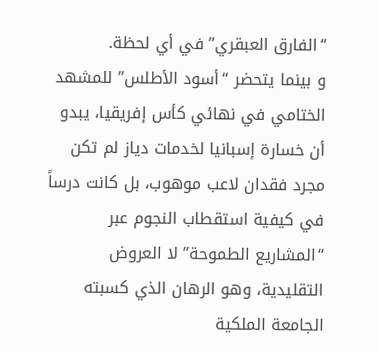“الفارق العبقري” في أي لحظة.
و بينما يتحضر “أسود الأطلس” للمشهد الختامي في نهائي كأس إفريقيا، يبدو أن خسارة إسبانيا لخدمات دياز لم تكن مجرد فقدان لاعب موهوب، بل كانت درساً في كيفية استقطاب النجوم عبر “المشاريع الطموحة” لا العروض التقليدية، وهو الرهان الذي كسبته الجامعة الملكية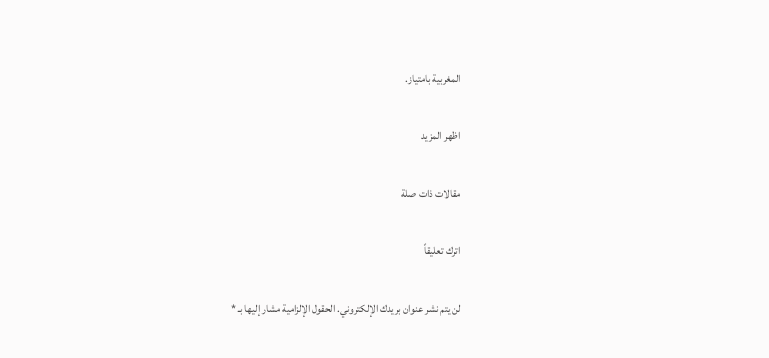المغربية بامتياز.

اظهر المزيد

مقالات ذات صلة

اترك تعليقاً

لن يتم نشر عنوان بريدك الإلكتروني. الحقول الإلزامية مشار إليها بـ *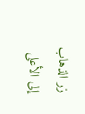زر الذهاب إلى الأعلى